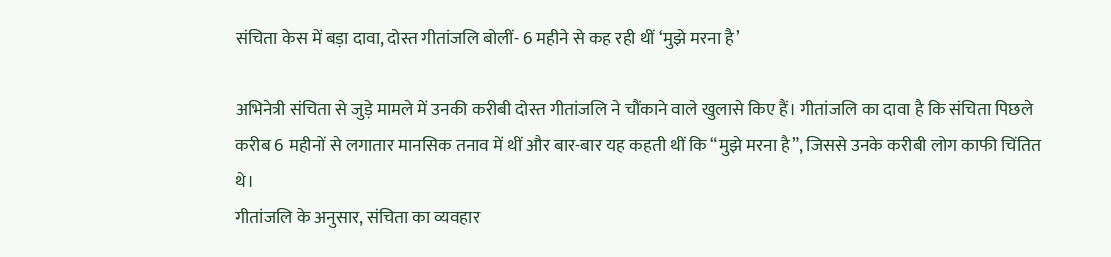संचिता केस में बड़ा दावा, दोस्त गीतांजलि बोलीं- 6 महीने से कह रही थीं ‘मुझे मरना है’

अभिनेत्री संचिता से जुड़े मामले में उनकी करीबी दोस्त गीतांजलि ने चौंकाने वाले खुलासे किए हैं। गीतांजलि का दावा है कि संचिता पिछले करीब 6 महीनों से लगातार मानसिक तनाव में थीं और बार-बार यह कहती थीं कि “मुझे मरना है”, जिससे उनके करीबी लोग काफी चिंतित थे।
गीतांजलि के अनुसार, संचिता का व्यवहार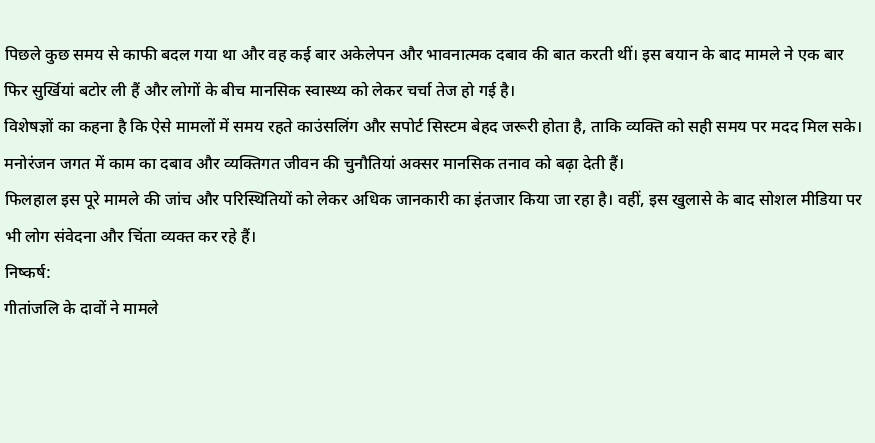पिछले कुछ समय से काफी बदल गया था और वह कई बार अकेलेपन और भावनात्मक दबाव की बात करती थीं। इस बयान के बाद मामले ने एक बार फिर सुर्खियां बटोर ली हैं और लोगों के बीच मानसिक स्वास्थ्य को लेकर चर्चा तेज हो गई है।
विशेषज्ञों का कहना है कि ऐसे मामलों में समय रहते काउंसलिंग और सपोर्ट सिस्टम बेहद जरूरी होता है, ताकि व्यक्ति को सही समय पर मदद मिल सके। मनोरंजन जगत में काम का दबाव और व्यक्तिगत जीवन की चुनौतियां अक्सर मानसिक तनाव को बढ़ा देती हैं।
फिलहाल इस पूरे मामले की जांच और परिस्थितियों को लेकर अधिक जानकारी का इंतजार किया जा रहा है। वहीं, इस खुलासे के बाद सोशल मीडिया पर भी लोग संवेदना और चिंता व्यक्त कर रहे हैं।
निष्कर्ष:
गीतांजलि के दावों ने मामले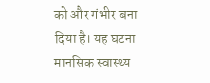को और गंभीर बना दिया है। यह घटना मानसिक स्वास्थ्य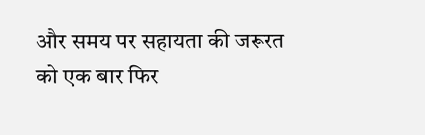और समय पर सहायता की जरूरत को एक बार फिर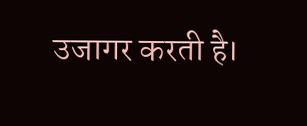उजागर करती है।